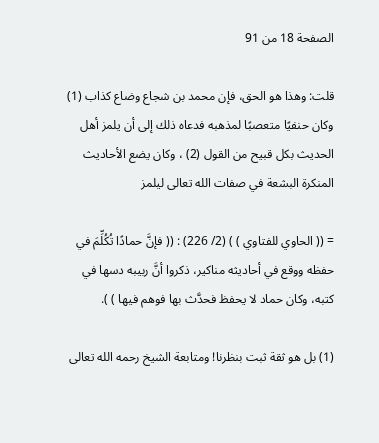الصفحة 18 من 91

قلت: وهذا هو الحق، فإن محمد بن شجاع وضاع كذاب (1) وكان حنفيًا متعصبًا لمذهبه فدعاه ذلك إلى أن يلمز أهل الحديث بكل قبيح من القول (2) ، وكان يضع الأحاديث المنكرة البشعة في صفات الله تعالى ليلمز

= (( الحاوي للفتاوي ) ) (2/ 226) : (( فإنَّ حمادًا تُكُلِّمَ في حفظه ووقع في أحاديثه مناكير، ذكروا أنَّ ربيبه دسها في كتبه، وكان حماد لا يحفظ فحدَّث بها فوهم فيها ) ).

(1) بل هو ثقة ثبت بنظرنا! ومتابعة الشيخ رحمه الله تعالى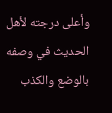وأعلى درجته لأهل الحديث في وصفه بالوضع والكذب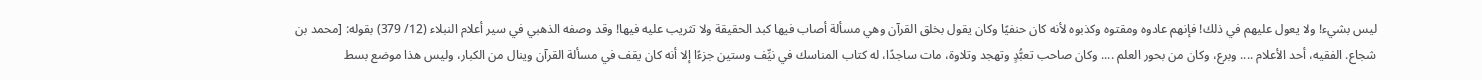ليس بشيء! ولا يعول عليهم في ذلك! فإنهم عادوه ومقتوه وكذبوه لأنه كان حنفيًا وكان يقول بخلق القرآن وهي مسألة أصاب فيها كبد الحقيقة ولا تثريب عليه فيها! وقد وصفه الذهبي في سير أعلام النبلاء (12/ 379) بقوله: [محمد بن شجاع. الفقيه، أحد الأعلام .... وبرع، وكان من بحور العلم .... وكان صاحب تعبُّدٍ وتهجد وتلاوة، مات ساجدًا، له كتاب المناسك في نيِّف وستين جزءًا إلا أنه كان يقف في مسألة القرآن وينال من الكبار، وليس هذا موضع بسط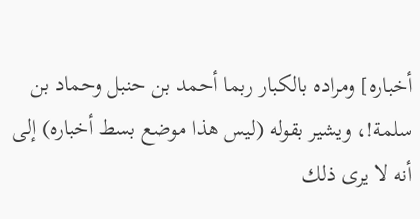أخباره] ومراده بالكبار ربما أحمد بن حنبل وحماد بن سلمة!، ويشير بقوله (ليس هذا موضع بسط أخباره) إلى أنه لا يرى ذلك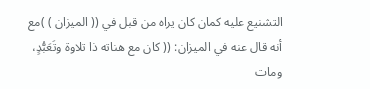التشنيع عليه كمان كان يراه من قبل في (( الميزان ) )مع أنه قال عنه في الميزان: (( كان مع هناته ذا تلاوة وتَعَبُّدٍ، ومات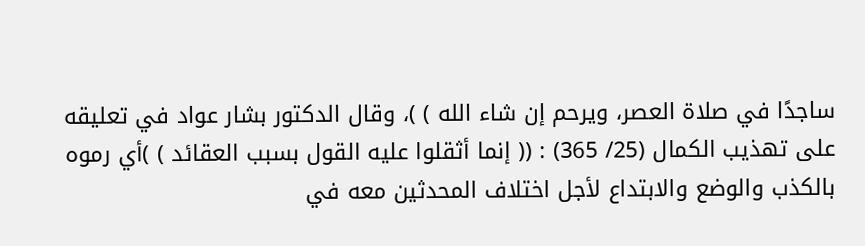ساجدًا في صلاة العصر، ويرحم إن شاء الله ) )، وقال الدكتور بشار عواد في تعليقه على تهذيب الكمال (25/ 365) : (( إنما أثقلوا عليه القول بسبب العقائد ) )أي رموه بالكذب والوضع والابتداع لأجل اختلاف المحدثين معه في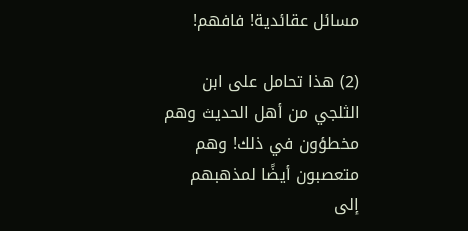مسائل عقائدية! فافهم!

(2) هذا تحامل على ابن الثلجي من أهل الحديث وهم مخطؤون في ذلك! وهم متعصبون أيضًا لمذهبهم إلى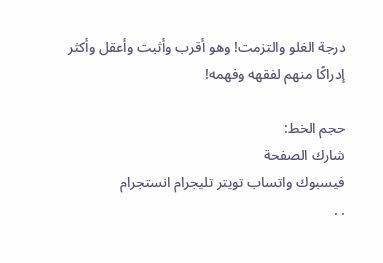درجة الغلو والتزمت! وهو أقرب وأثبت وأعقل وأكثر إدراكًا منهم لفقهه وفهمه!

حجم الخط:
شارك الصفحة
فيسبوك واتساب تويتر تليجرام انستجرام
. .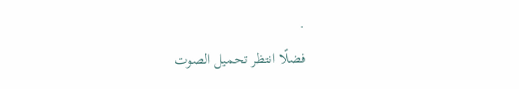.
فضلًا انتظر تحميل الصوت